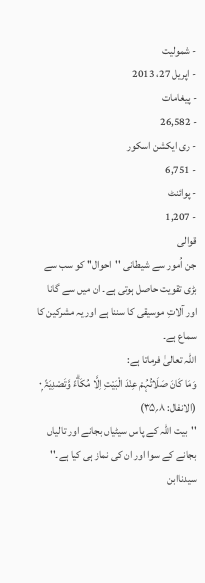- شمولیت
- اپریل 27، 2013
- پیغامات
- 26,582
- ری ایکشن اسکور
- 6,751
- پوائنٹ
- 1,207
قوالی
جن اُمور سے شیطانی ''احوال'' کو سب سے بڑی تقویت حاصل ہوتی ہے۔ ان میں سے گانا اور آلاتِ موسیقی کا سننا ہے اور یہ مشرکین کا سماع ہے۔
اللہ تعالیٰ فرماتا ہے:
وَمَا كَانَ صَلَاتُہُمْ عِنْدَ الْبَيْتِ اِلَّا مُكَاۗءً وَّتَصْدِيَۃً ۰ۭ (الانفال: ۸؍۳۵)
''بیت اللہ کے پاس سیٹیاں بجانے اور تالیاں بجانے کے سوا اور ان کی نماز ہی کیا ہے۔''
سیدناابن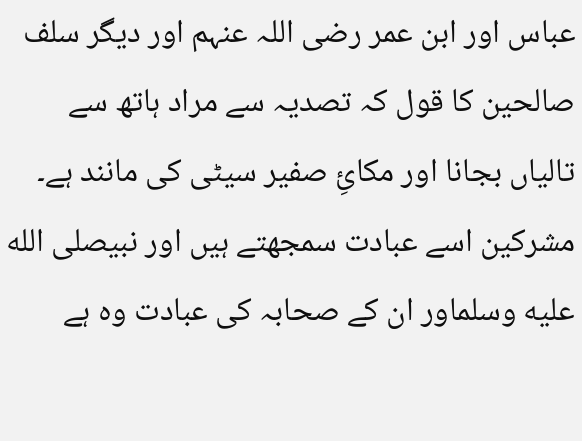عباس اور ابن عمر رضی اللہ عنہم اور دیگر سلف صالحین کا قول کہ تصدیہ سے مراد ہاتھ سے تالیاں بجانا اور مکائِ صفیر سیٹی کی مانند ہے۔ مشرکین اسے عبادت سمجھتے ہیں اور نبیصلى الله عليه وسلماور ان کے صحابہ کی عبادت وہ ہے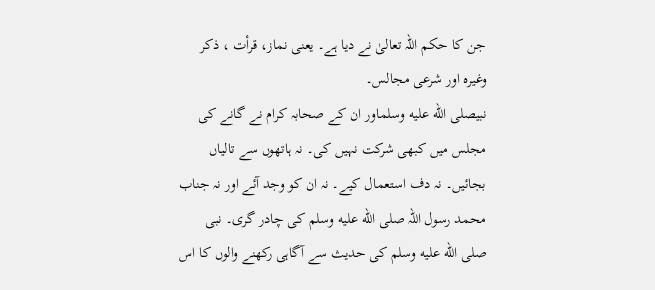جن کا حکم اللہ تعالیٰ نے دیا ہے۔ یعنی نماز، قرأت ، ذکر وغیرہ اور شرعی مجالس۔
نبیصلى الله عليه وسلماور ان کے صحابہ کرام نے گانے کی مجلس میں کبھی شرکت نہیں کی۔ نہ ہاتھوں سے تالیاں بجائیں۔ نہ دف استعمال کیے۔ نہ ان کو وجد آئے اور نہ جناب محمد رسول اللہ صلى الله عليه وسلم کی چادر گری۔ نبی صلى الله عليه وسلم کی حدیث سے آگاہی رکھنے والوں کا اس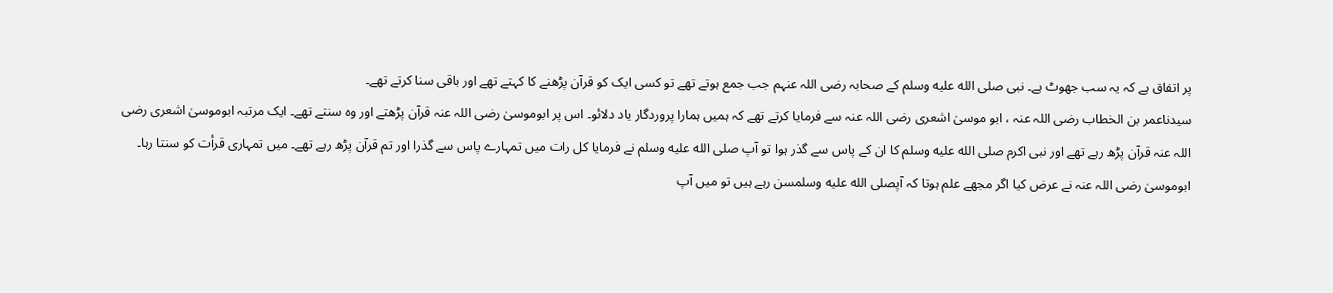پر اتفاق ہے کہ یہ سب جھوٹ ہے۔ نبی صلى الله عليه وسلم کے صحابہ رضی اللہ عنہم جب جمع ہوتے تھے تو کسی ایک کو قرآن پڑھنے کا کہتے تھے اور باقی سنا کرتے تھے۔
سیدناعمر بن الخطاب رضی اللہ عنہ ، ابو موسیٰ اشعری رضی اللہ عنہ سے فرمایا کرتے تھے کہ ہمیں ہمارا پروردگار یاد دلائو۔ اس پر ابوموسیٰ رضی اللہ عنہ قرآن پڑھتے اور وہ سنتے تھے۔ ایک مرتبہ ابوموسیٰ اشعری رضی اللہ عنہ قرآن پڑھ رہے تھے اور نبی اکرم صلى الله عليه وسلم کا ان کے پاس سے گذر ہوا تو آپ صلى الله عليه وسلم نے فرمایا کل رات میں تمہارے پاس سے گذرا اور تم قرآن پڑھ رہے تھے۔ میں تمہاری قرأت کو سنتا رہا۔ ابوموسیٰ رضی اللہ عنہ نے عرض کیا اگر مجھے علم ہوتا کہ آپصلى الله عليه وسلمسن رہے ہیں تو میں آپ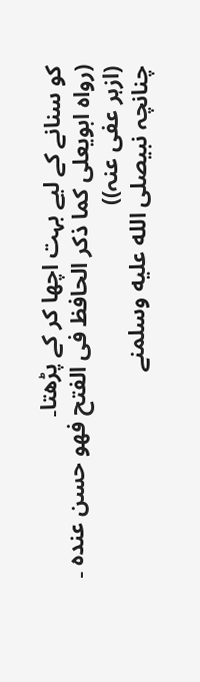کو سنانے کے لیے بہت اچھا کر کے پڑھتا۔
(رواہ ابویعلی کما ذکر الحافظ فی الفتح فھو حسن عندہ ۔ (ازہر عفی عنہ))
چنانچہ نبیصلى الله عليه وسلمنے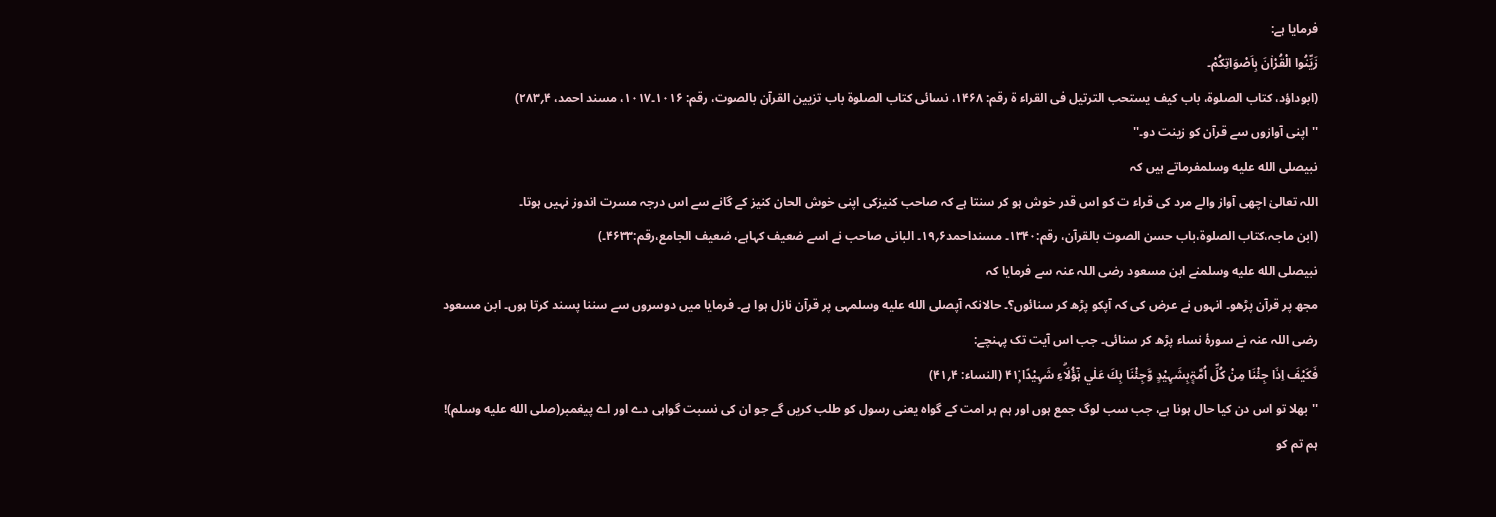فرمایا ہے:
زَیِّنُوا الْقُرْاٰنَ بِاَصْوَاتِکُمْ۔
(ابوداؤد، کتاب الصلوۃ، باب کیف یستحب الترتیل فی القراء ۃ رقم: ۱۴۶۸، نسائی کتاب الصلوۃ باب تزیین القرآن بالصوت، رقم: ۱۰۱۶۔۱۰۱۷، مسند احمد، ۴؍۲۸۳)
''اپنی آوازوں سے قرآن کو زینت دو۔''
نبیصلى الله عليه وسلمفرماتے ہیں کہ
اللہ تعالیٰ اچھی آواز والے مرد کی قراء ت کو اس قدر خوش ہو کر سنتا ہے کہ صاحب کنیزکی اپنی خوش الحان کنیز کے گانے سے اس درجہ مسرت اندوز نہیں ہوتا۔
(ابن ماجہ،کتاب الصلوۃ،باب حسن الصوت بالقرآن، رقم:۱۳۴۰۔ مسنداحمد۶؍۱۹۔ البانی صاحب نے اسے ضعیف کہاہے، ضعیف الجامع،رقم:۴۶۳۳۔)
نبیصلى الله عليه وسلمنے ابن مسعود رضی اللہ عنہ سے فرمایا کہ
مجھ پر قرآن پڑھو۔ انہوں نے عرض کی کہ آپکو پڑھ کر سنائوں؟۔ حالانکہ آپصلى الله عليه وسلمہی پر قرآن نازل ہوا ہے۔ فرمایا میں دوسروں سے سننا پسند کرتا ہوں۔ ابن مسعود رضی اللہ عنہ نے سورۂ نساء پڑھ کر سنائی۔ جب اس آیت تک پہنچے:
فَكَيْفَ اِذَا جِئْنَا مِنْ كُلِّ اُمَّۃٍؚبِشَہِيْدٍ وَّجِئْنَا بِكَ عَلٰي ہٰٓؤُلَاۗءِ شَہِيْدًا ۴۱ۭ۬ (النساء: ۴؍۴۱)
''بھلا تو اس دن کیا حال ہونا ہے، جب سب لوگ جمع ہوں اور ہم ہر امت کے گواہ یعنی رسول کو طلب کریں گے جو ان کی نسبت گواہی دے اور اے پیغمبر(صلى الله عليه وسلم)! ہم تم کو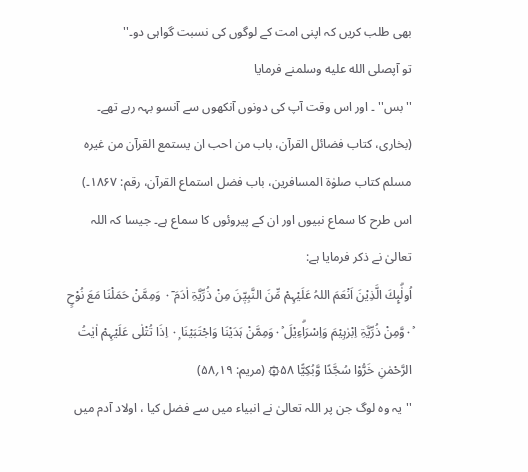بھی طلب کریں کہ اپنی امت کے لوگوں کی نسبت گواہی دو۔''
تو آپصلى الله عليه وسلمنے فرمایا
''بس'' ۔ اور اس وقت آپ کی دونوں آنکھوں سے آنسو بہہ رہے تھے۔
(بخاری، کتاب فضائل القرآن، باب من احب ان یستمع القرآن من غیرہ مسلم کتاب صلوٰۃ المسافرین، باب فضل استماع القرآن، رقم: ۱۸۶۷۔)
اس طرح کا سماع نبیوں اور ان کے پیروئوں کا سماع ہے۔ جیسا کہ اللہ تعالیٰ نے ذکر فرمایا ہے:
اُولٰۗىِٕكَ الَّذِيْنَ اَنْعَمَ اللہُ عَلَيْہِمْ مِّنَ النَّبِيّٖنَ مِنْ ذُرِّيَّۃِ اٰدَمَ ۰ۤ وَمِمَّنْ حَمَلْنَا مَعَ نُوْحٍ ۰ۡوَّمِنْ ذُرِّيَّۃِ اِبْرٰہِيْمَ وَاِسْرَاۗءِيْلَ ۰ۡوَمِمَّنْ ہَدَيْنَا وَاجْتَبَيْنَا ۰ۭ اِذَا تُتْلٰى عَلَيْہِمْ اٰيٰتُ الرَّحْمٰنِ خَرُّوْا سُجَّدًا وَّبُكِيًّا ۵۸۞ (مریم: ۱۹؍۵۸)
''یہ وہ لوگ جن پر اللہ تعالیٰ نے انبیاء میں سے فضل کیا ، اولاد آدم میں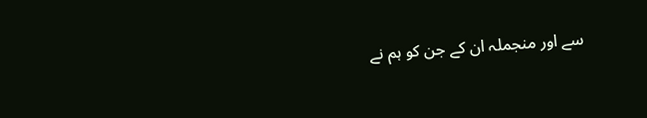سے اور منجملہ ان کے جن کو ہم نے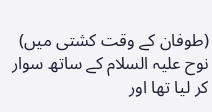(طوفان کے وقت کشتی میں) نوح علیہ السلام کے ساتھ سوار کر لیا تھا اور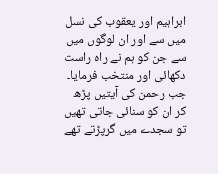ابراہیم اور یعقوب کی نسل میں سے اور ان لوگوں میں سے جن کو ہم نے راہ راست دکھائی اور منتخب فرمایا۔ جب رحمن کی آیتیں پڑھ کر ان کو سنائی جاتی تھیں تو سجدے میں گرپڑتے تھے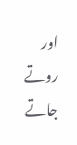اور روتے جاتے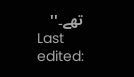تھے۔''
Last edited: